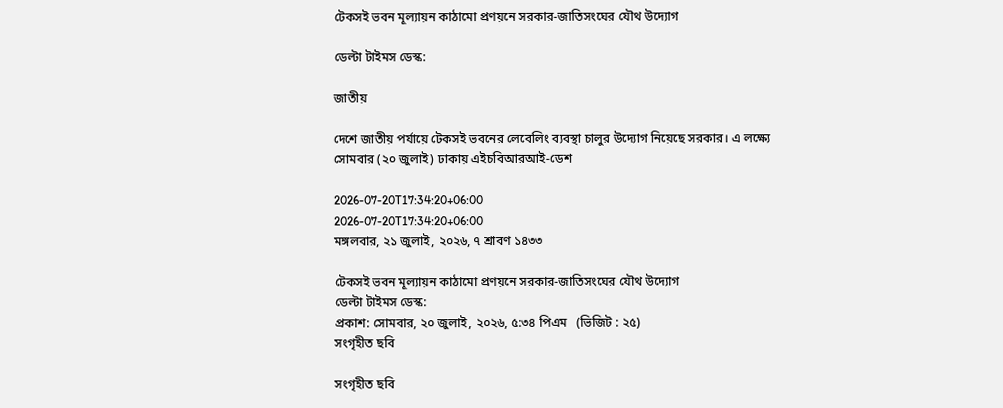টেকসই ভবন মূল্যায়ন কাঠামো প্রণয়নে সরকার-জাতিসংঘের যৌথ উদ্যোগ

ডেল্টা টাইমস ডেস্ক:

জাতীয়

দেশে জাতীয় পর্যায়ে টেকসই ভবনের লেবেলিং ব্যবস্থা চালুর উদ্যোগ নিয়েছে সরকার। এ লক্ষ্যে সোমবার (২০ জুলাই) ঢাকায় এইচবিআরআই-ডেশ

2026-07-20T17:34:20+06:00
2026-07-20T17:34:20+06:00
মঙ্গলবার, ২১ জুলাই, ২০২৬, ৭ শ্রাবণ ১৪৩৩

টেকসই ভবন মূল্যায়ন কাঠামো প্রণয়নে সরকার-জাতিসংঘের যৌথ উদ্যোগ
ডেল্টা টাইমস ডেস্ক:
প্রকাশ: সোমবার, ২০ জুলাই, ২০২৬, ৫:৩৪ পিএম   (ভিজিট : ২৫)
সংগৃহীত ছবি

সংগৃহীত ছবি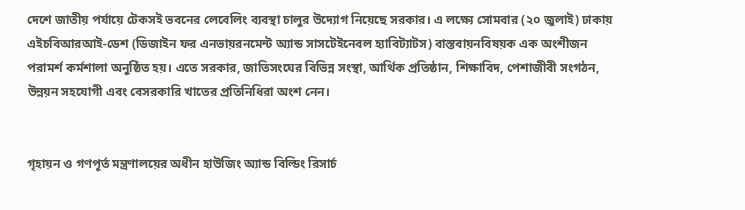দেশে জাতীয় পর্যায়ে টেকসই ভবনের লেবেলিং ব্যবস্থা চালুর উদ্যোগ নিয়েছে সরকার। এ লক্ষ্যে সোমবার (২০ জুলাই) ঢাকায় এইচবিআরআই-ডেশ (ডিজাইন ফর এনভায়রনমেন্ট অ্যান্ড সাসটেইনেবল হ্যাবিট্যাটস) বাস্তবায়নবিষয়ক এক অংশীজন পরামর্শ কর্মশালা অনুষ্ঠিত হয়। এতে সরকার, জাতিসংঘের বিভিন্ন সংস্থা, আর্থিক প্রতিষ্ঠান, শিক্ষাবিদ, পেশাজীবী সংগঠন, উন্নয়ন সহযোগী এবং বেসরকারি খাতের প্রতিনিধিরা অংশ নেন।


গৃহায়ন ও গণপূর্ত মন্ত্রণালয়ের অধীন হাউজিং অ্যান্ড বিল্ডিং রিসার্চ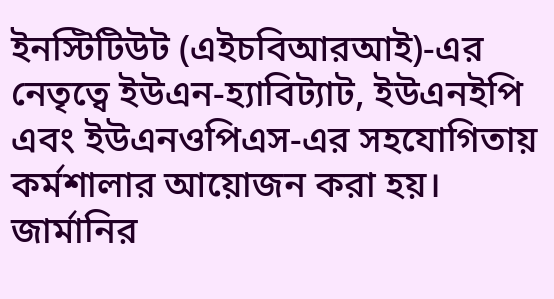ইনস্টিটিউট (এইচবিআরআই)-এর নেতৃত্বে ইউএন-হ্যাবিট্যাট, ইউএনইপি এবং ইউএনওপিএস-এর সহযোগিতায় কর্মশালার আয়োজন করা হয়। জার্মানির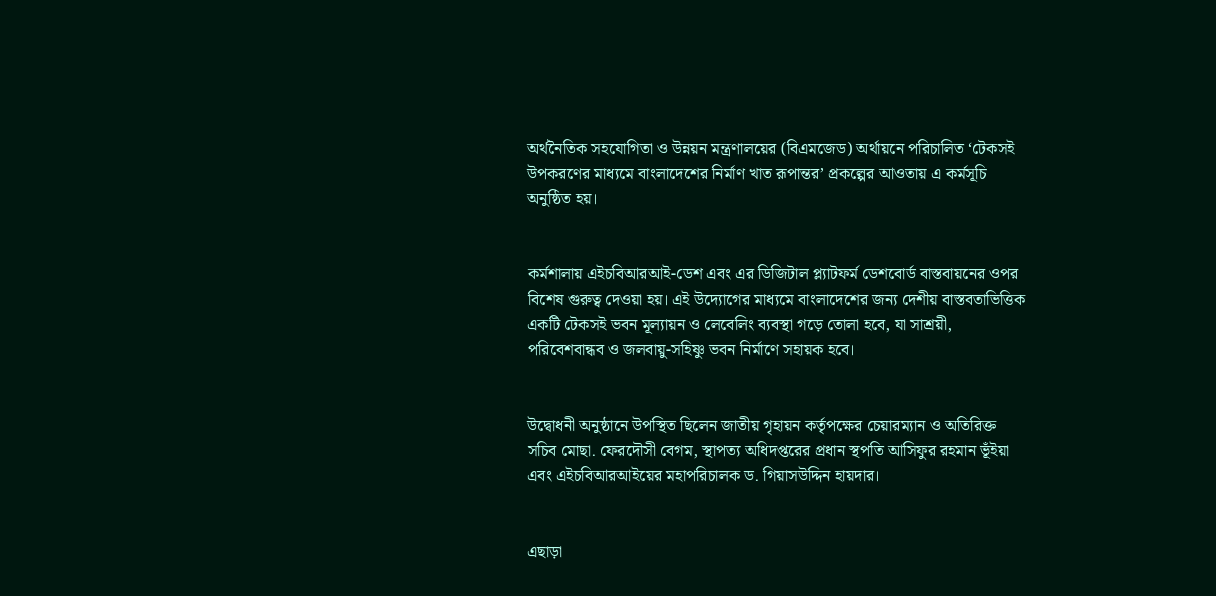অর্থনৈতিক সহযোগিতা ও উন্নয়ন মন্ত্রণালয়ের (বিএমজেড) অর্থায়নে পরিচালিত ‘টেকসই উপকরণের মাধ্যমে বাংলাদেশের নির্মাণ খাত রূপান্তর’ প্রকল্পের আওতায় এ কর্মসূচি অনুষ্ঠিত হয়।


কর্মশালায় এইচবিআরআই-ডেশ এবং এর ডিজিটাল প্ল্যাটফর্ম ডেশবোর্ড বাস্তবায়নের ওপর বিশেষ গুরুত্ব দেওয়া হয়। এই উদ্যোগের মাধ্যমে বাংলাদেশের জন্য দেশীয় বাস্তবতাভিত্তিক একটি টেকসই ভবন মূল্যায়ন ও লেবেলিং ব্যবস্থা গড়ে তোলা হবে, যা সাশ্রয়ী, পরিবেশবান্ধব ও জলবায়ু-সহিষ্ণু ভবন নির্মাণে সহায়ক হবে।


উদ্বোধনী অনুষ্ঠানে উপস্থিত ছিলেন জাতীয় গৃহায়ন কর্তৃপক্ষের চেয়ারম্যান ও অতিরিক্ত সচিব মোছা. ফেরদৌসী বেগম, স্থাপত্য অধিদপ্তরের প্রধান স্থপতি আসিফুর রহমান ভূঁইয়া এবং এইচবিআরআইয়ের মহাপরিচালক ড. গিয়াসউদ্দিন হায়দার।


এছাড়া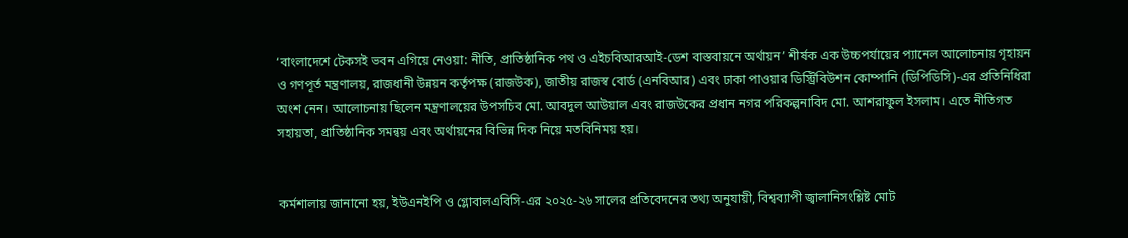‘বাংলাদেশে টেকসই ভবন এগিয়ে নেওয়া: নীতি, প্রাতিষ্ঠানিক পথ ও এইচবিআরআই-ডেশ বাস্তবায়নে অর্থায়ন’ শীর্ষক এক উচ্চপর্যায়ের প্যানেল আলোচনায় গৃহায়ন ও গণপূর্ত মন্ত্রণালয়, রাজধানী উন্নয়ন কর্তৃপক্ষ (রাজউক), জাতীয় রাজস্ব বোর্ড (এনবিআর) এবং ঢাকা পাওয়ার ডিস্ট্রিবিউশন কোম্পানি (ডিপিডিসি)-এর প্রতিনিধিরা অংশ নেন। আলোচনায় ছিলেন মন্ত্রণালয়ের উপসচিব মো. আবদুল আউয়াল এবং রাজউকের প্রধান নগর পরিকল্পনাবিদ মো. আশরাফুল ইসলাম। এতে নীতিগত সহায়তা, প্রাতিষ্ঠানিক সমন্বয় এবং অর্থায়নের বিভিন্ন দিক নিয়ে মতবিনিময় হয়।


কর্মশালায় জানানো হয়, ইউএনইপি ও গ্লোবালএবিসি-এর ২০২৫-২৬ সালের প্রতিবেদনের তথ্য অনুযায়ী, বিশ্বব্যাপী জ্বালানিসংশ্লিষ্ট মোট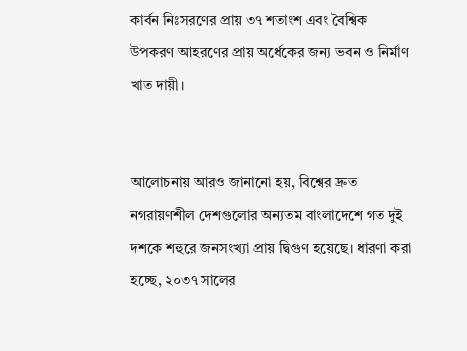কার্বন নিঃসরণের প্রায় ৩৭ শতাংশ এবং বৈশ্বিক উপকরণ আহরণের প্রায় অর্ধেকের জন্য ভবন ও নির্মাণ খাত দায়ী।


আলোচনায় আরও জানানো হয়, বিশ্বের দ্রুত নগরায়ণশীল দেশগুলোর অন্যতম বাংলাদেশে গত দুই দশকে শহুরে জনসংখ্যা প্রায় দ্বিগুণ হয়েছে। ধারণা করা হচ্ছে, ২০৩৭ সালের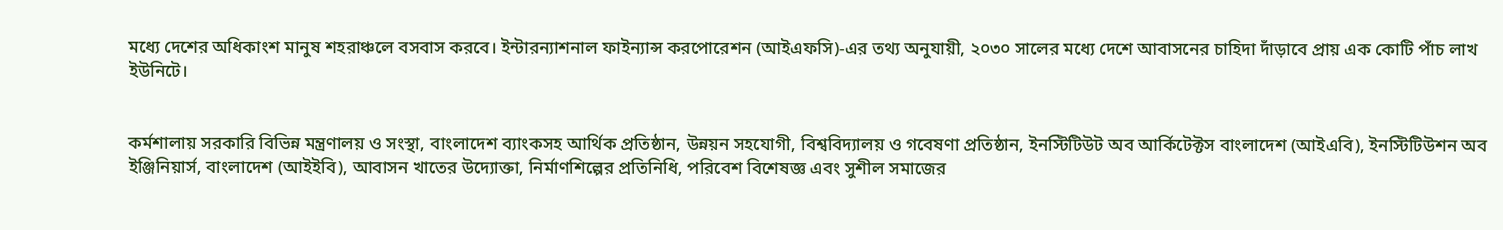মধ্যে দেশের অধিকাংশ মানুষ শহরাঞ্চলে বসবাস করবে। ইন্টারন্যাশনাল ফাইন্যান্স করপোরেশন (আইএফসি)-এর তথ্য অনুযায়ী, ২০৩০ সালের মধ্যে দেশে আবাসনের চাহিদা দাঁড়াবে প্রায় এক কোটি পাঁচ লাখ ইউনিটে।


কর্মশালায় সরকারি বিভিন্ন মন্ত্রণালয় ও সংস্থা, বাংলাদেশ ব্যাংকসহ আর্থিক প্রতিষ্ঠান, উন্নয়ন সহযোগী, বিশ্ববিদ্যালয় ও গবেষণা প্রতিষ্ঠান, ইনস্টিটিউট অব আর্কিটেক্টস বাংলাদেশ (আইএবি), ইনস্টিটিউশন অব ইঞ্জিনিয়ার্স, বাংলাদেশ (আইইবি), আবাসন খাতের উদ্যোক্তা, নির্মাণশিল্পের প্রতিনিধি, পরিবেশ বিশেষজ্ঞ এবং সুশীল সমাজের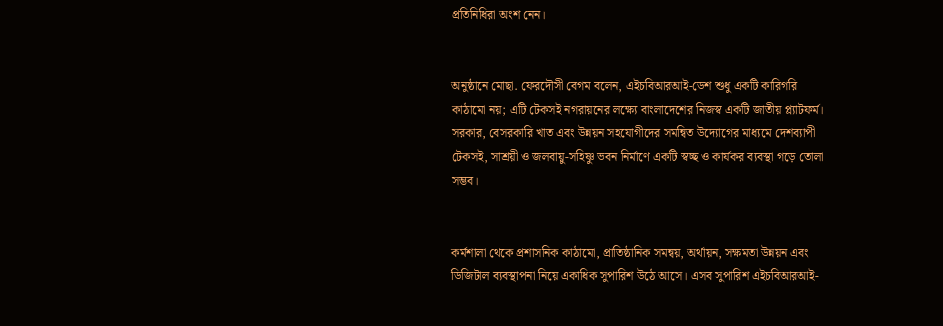প্রতিনিধিরা অংশ নেন।


অনুষ্ঠানে মোছা. ফেরদৌসী বেগম বলেন, এইচবিআরআই-ডেশ শুধু একটি কারিগরি কাঠামো নয়; এটি টেকসই নগরায়নের লক্ষ্যে বাংলাদেশের নিজস্ব একটি জাতীয় প্ল্যাটফর্ম। সরকার, বেসরকারি খাত এবং উন্নয়ন সহযোগীদের সমন্বিত উদ্যোগের মাধ্যমে দেশব্যাপী টেকসই, সাশ্রয়ী ও জলবায়ু-সহিষ্ণু ভবন নির্মাণে একটি স্বচ্ছ ও কার্যকর ব্যবস্থা গড়ে তোলা সম্ভব।


কর্মশালা থেকে প্রশাসনিক কাঠামো, প্রাতিষ্ঠানিক সমন্বয়, অর্থায়ন, সক্ষমতা উন্নয়ন এবং ডিজিটাল ব্যবস্থাপনা নিয়ে একাধিক সুপারিশ উঠে আসে। এসব সুপারিশ এইচবিআরআই-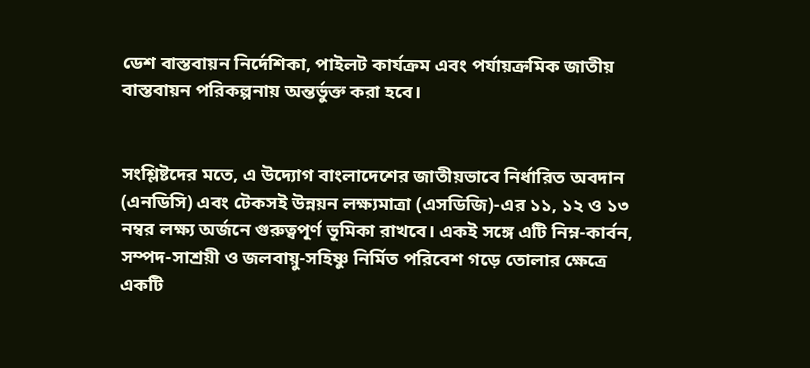ডেশ বাস্তবায়ন নির্দেশিকা, পাইলট কার্যক্রম এবং পর্যায়ক্রমিক জাতীয় বাস্তবায়ন পরিকল্পনায় অন্তর্ভুক্ত করা হবে।


সংশ্লিষ্টদের মতে, এ উদ্যোগ বাংলাদেশের জাতীয়ভাবে নির্ধারিত অবদান (এনডিসি) এবং টেকসই উন্নয়ন লক্ষ্যমাত্রা (এসডিজি)-এর ১১, ১২ ও ১৩ নম্বর লক্ষ্য অর্জনে গুরুত্বপূর্ণ ভূমিকা রাখবে। একই সঙ্গে এটি নিম্ন-কার্বন, সম্পদ-সাশ্রয়ী ও জলবায়ু-সহিষ্ণু নির্মিত পরিবেশ গড়ে তোলার ক্ষেত্রে একটি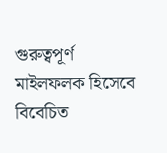গুরুত্বপূর্ণ মাইলফলক হিসেবে বিবেচিত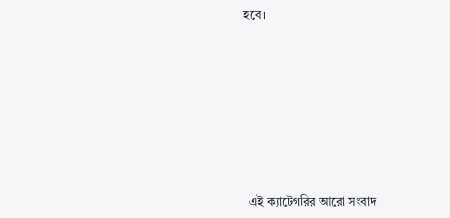হবে।








  এই ক্যাটেগরির আরো সংবাদ